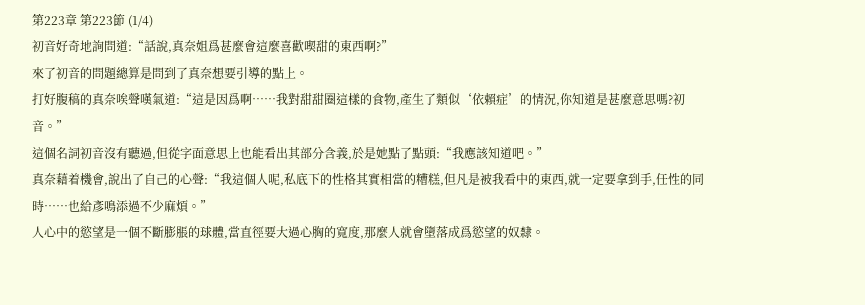第223章 第223節 (1/4)
初音好奇地詢問道:“話說,真奈姐爲甚麼會這麼喜歡喫甜的東西啊?”
來了初音的問題總算是問到了真奈想要引導的點上。
打好腹稿的真奈唉聲嘆氣道:“這是因爲啊……我對甜甜圈這樣的食物,產生了類似‘依賴症’的情況,你知道是甚麼意思嗎?初音。”
這個名詞初音沒有聽過,但從字面意思上也能看出其部分含義,於是她點了點頭:“我應該知道吧。”
真奈藉着機會,說出了自己的心聲:“我這個人呢,私底下的性格其實相當的糟糕,但凡是被我看中的東西,就一定要拿到手,任性的同時……也給彥鳴添過不少麻煩。”
人心中的慾望是一個不斷膨脹的球體,當直徑要大過心胸的寬度,那麼人就會墮落成爲慾望的奴隸。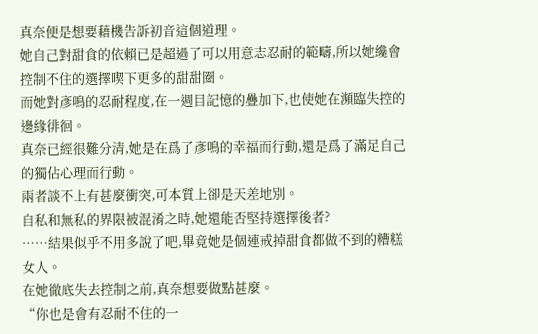真奈便是想要藉機告訴初音這個道理。
她自己對甜食的依賴已是超過了可以用意志忍耐的範疇,所以她纔會控制不住的選擇喫下更多的甜甜圈。
而她對彥鳴的忍耐程度,在一週目記憶的疊加下,也使她在瀕臨失控的邊緣徘徊。
真奈已經很難分清,她是在爲了彥鳴的幸福而行動,還是爲了滿足自己的獨佔心理而行動。
兩者談不上有甚麼衝突,可本質上卻是天差地別。
自私和無私的界限被混淆之時,她還能否堅持選擇後者?
……結果似乎不用多說了吧,畢竟她是個連戒掉甜食都做不到的糟糕女人。
在她徹底失去控制之前,真奈想要做點甚麼。
“你也是會有忍耐不住的一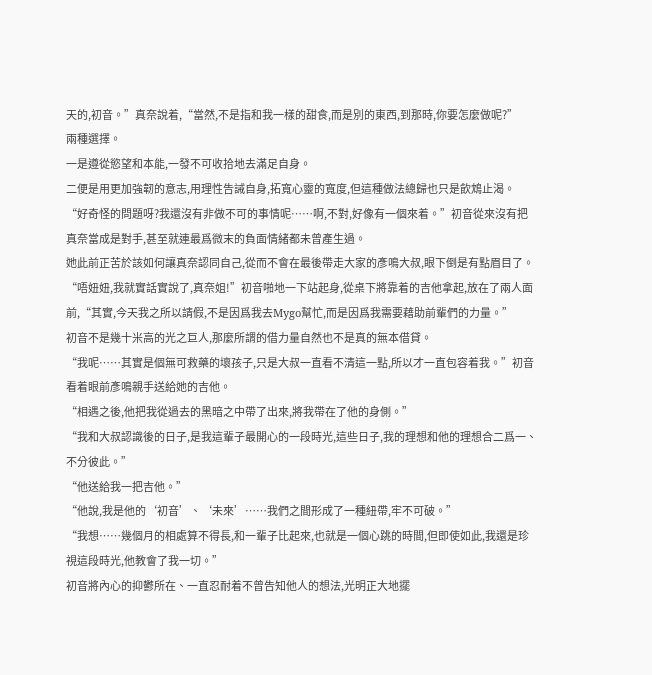天的,初音。”真奈說着,“當然,不是指和我一樣的甜食,而是別的東西,到那時,你要怎麼做呢?”
兩種選擇。
一是遵從慾望和本能,一發不可收拾地去滿足自身。
二便是用更加強韌的意志,用理性告誡自身,拓寬心靈的寬度,但這種做法總歸也只是飲鴆止渴。
“好奇怪的問題呀?我還沒有非做不可的事情呢……啊,不對,好像有一個來着。”初音從來沒有把真奈當成是對手,甚至就連最爲微末的負面情緒都未曾產生過。
她此前正苦於該如何讓真奈認同自己,從而不會在最後帶走大家的彥鳴大叔,眼下倒是有點眉目了。
“唔妞妞,我就實話實說了,真奈姐!”初音啪地一下站起身,從桌下將靠着的吉他拿起,放在了兩人面前,“其實,今天我之所以請假,不是因爲我去Mygo幫忙,而是因爲我需要藉助前輩們的力量。”
初音不是幾十米高的光之巨人,那麼所謂的借力量自然也不是真的無本借貸。
“我呢……其實是個無可救藥的壞孩子,只是大叔一直看不清這一點,所以才一直包容着我。”初音看着眼前彥鳴親手送給她的吉他。
“相遇之後,他把我從過去的黑暗之中帶了出來,將我帶在了他的身側。”
“我和大叔認識後的日子,是我這輩子最開心的一段時光,這些日子,我的理想和他的理想合二爲一、不分彼此。”
“他送給我一把吉他。”
“他說,我是他的‘初音’、‘未來’……我們之間形成了一種紐帶,牢不可破。”
“我想……幾個月的相處算不得長,和一輩子比起來,也就是一個心跳的時間,但即使如此,我還是珍視這段時光,他教會了我一切。”
初音將內心的抑鬱所在、一直忍耐着不曾告知他人的想法,光明正大地擺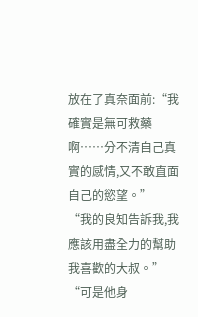放在了真奈面前:“我確實是無可救藥啊……分不清自己真實的感情,又不敢直面自己的慾望。”
“我的良知告訴我,我應該用盡全力的幫助我喜歡的大叔。”
“可是他身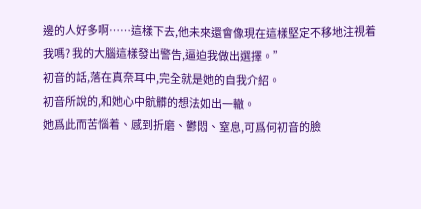邊的人好多啊……這樣下去,他未來還會像現在這樣堅定不移地注視着我嗎? 我的大腦這樣發出警告,逼迫我做出選擇。”
初音的話,落在真奈耳中,完全就是她的自我介紹。
初音所說的,和她心中骯髒的想法如出一轍。
她爲此而苦惱着、感到折磨、鬱悶、窒息,可爲何初音的臉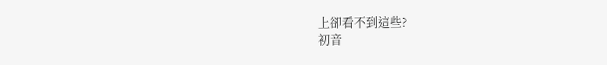上卻看不到這些?
初音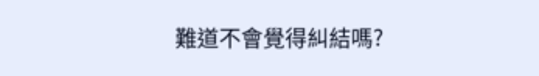難道不會覺得糾結嗎?